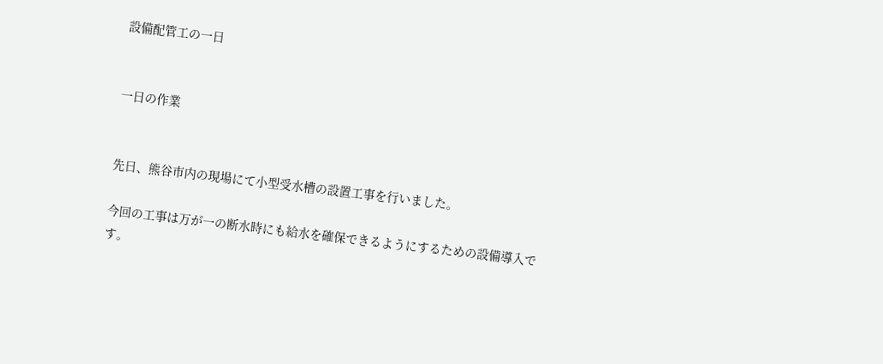設備配管工の一日


一日の作業


先日、熊谷市内の現場にて小型受水槽の設置工事を行いました。

今回の工事は万が一の断水時にも給水を確保できるようにするための設備導入です。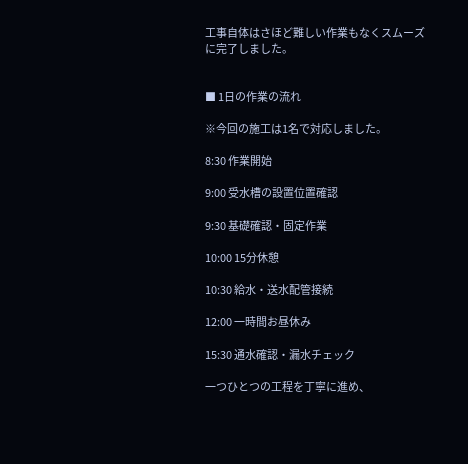工事自体はさほど難しい作業もなくスムーズに完了しました。


■ 1日の作業の流れ

※今回の施工は1名で対応しました。

8:30 作業開始

9:00 受水槽の設置位置確認

9:30 基礎確認・固定作業

10:00 15分休憩

10:30 給水・送水配管接続

12:00 一時間お昼休み

15:30 通水確認・漏水チェック

一つひとつの工程を丁寧に進め、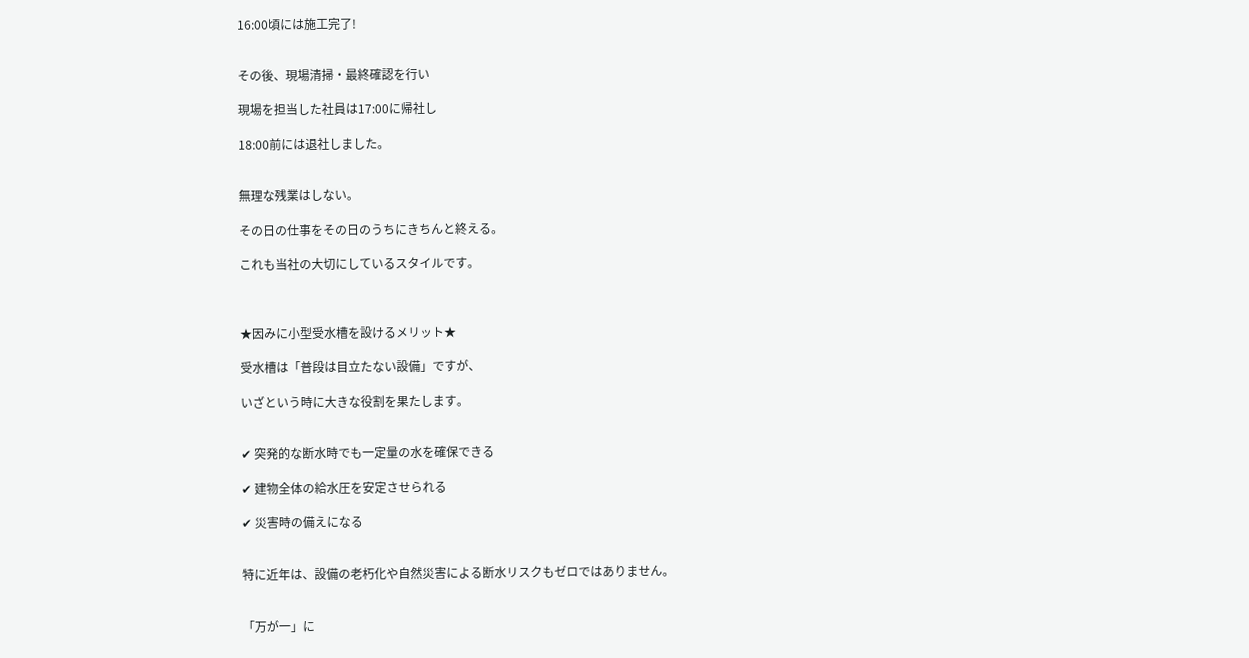16:00頃には施工完了!


その後、現場清掃・最終確認を行い

現場を担当した社員は17:00に帰社し

18:00前には退社しました。


無理な残業はしない。

その日の仕事をその日のうちにきちんと終える。

これも当社の大切にしているスタイルです。



★因みに小型受水槽を設けるメリット★

受水槽は「普段は目立たない設備」ですが、

いざという時に大きな役割を果たします。


✔ 突発的な断水時でも一定量の水を確保できる

✔ 建物全体の給水圧を安定させられる

✔ 災害時の備えになる


特に近年は、設備の老朽化や自然災害による断水リスクもゼロではありません。


「万が一」に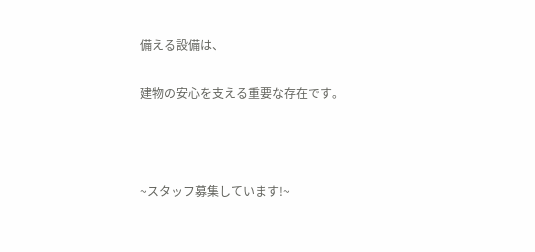備える設備は、

建物の安心を支える重要な存在です。



~スタッフ募集しています!~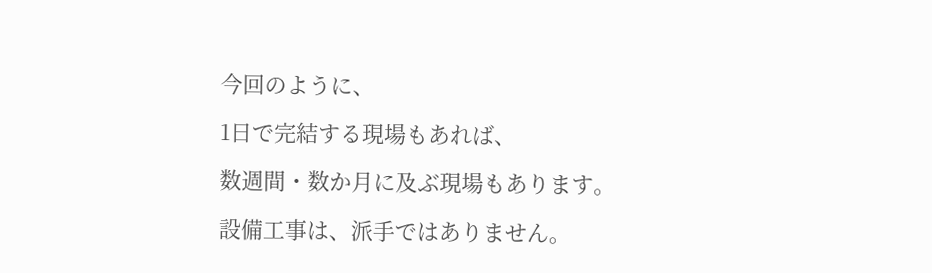今回のように、

1日で完結する現場もあれば、

数週間・数か月に及ぶ現場もあります。

設備工事は、派手ではありません。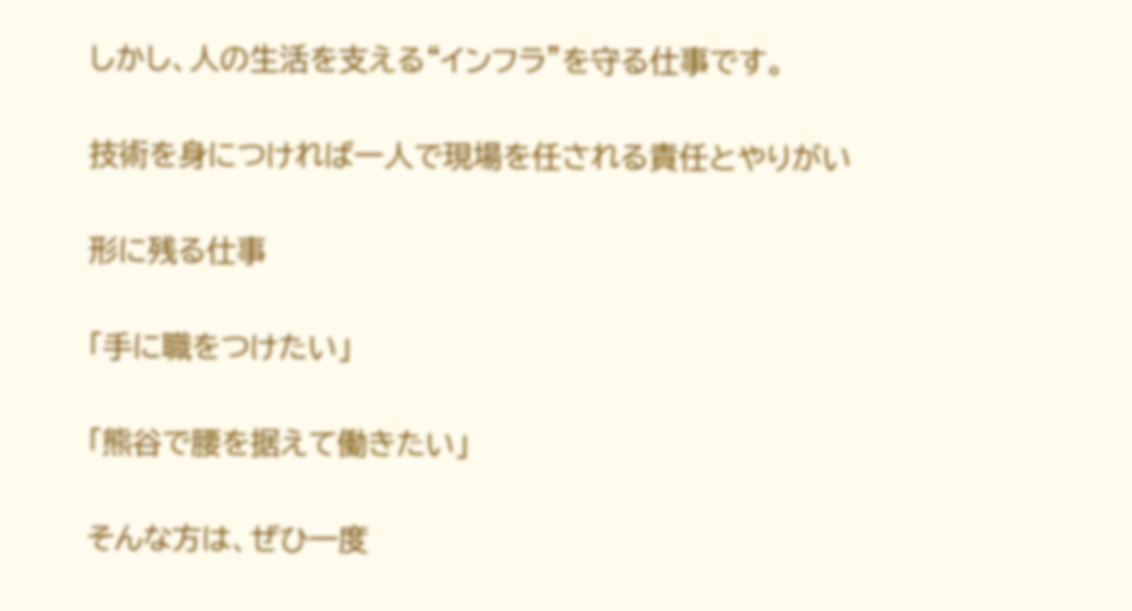しかし、人の生活を支える“インフラ”を守る仕事です。

技術を身につければ一人で現場を任される責任とやりがい

形に残る仕事

「手に職をつけたい」

「熊谷で腰を据えて働きたい」

そんな方は、ぜひ一度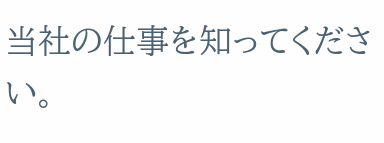当社の仕事を知ってください。